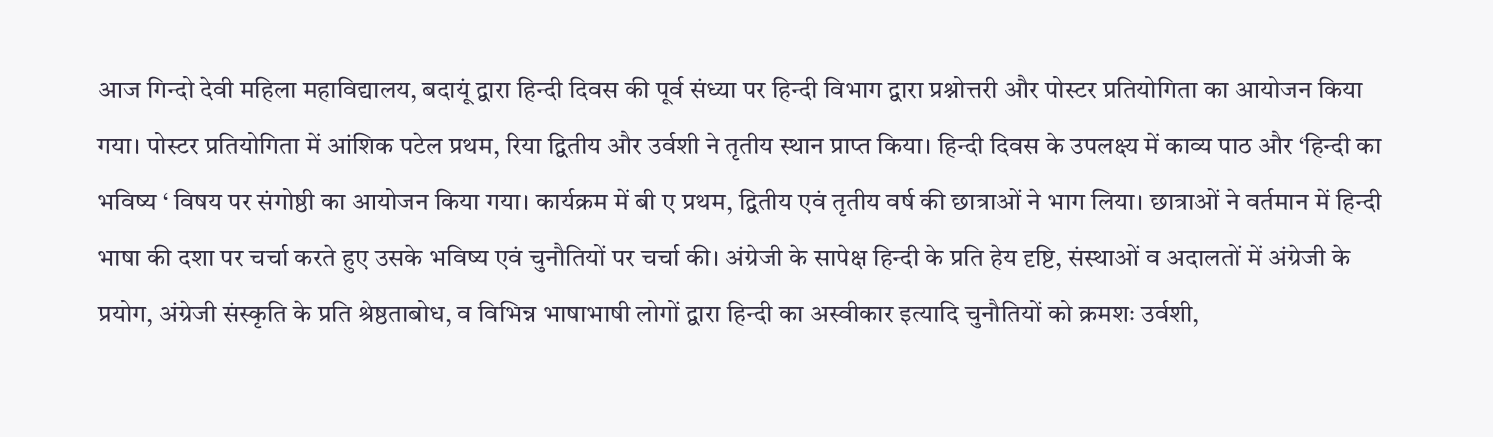आज गिन्दो देवी महिला महाविद्यालय, बदायूं द्वारा हिन्दी दिवस की पूर्व संध्या पर हिन्दी विभाग द्वारा प्रश्नोत्तरी और पोस्टर प्रतियोगिता का आयोजन किया गया। पोस्टर प्रतियोगिता में आंशिक पटेल प्रथम, रिया द्वितीय और उर्वशी ने तृतीय स्थान प्राप्त किया। हिन्दी दिवस के उपलक्ष्य में काव्य पाठ और ‘हिन्दी का भविष्य ‘ विषय पर संगोष्ठी का आयोजन किया गया। कार्यक्रम में बी ए प्रथम, द्वितीय एवं तृतीय वर्ष की छात्राओं ने भाग लिया। छात्राओं ने वर्तमान में हिन्दी भाषा की दशा पर चर्चा करते हुए उसके भविष्य एवं चुनौतियों पर चर्चा की। अंग्रेजी के सापेक्ष हिन्दी के प्रति हेय दृष्टि, संस्थाओं व अदालतों में अंग्रेजी के प्रयोग, अंग्रेजी संस्कृति के प्रति श्रेष्ठताबोध, व विभिन्न भाषाभाषी लोगों द्वारा हिन्दी का अस्वीकार इत्यादि चुनौतियों को क्रमशः उर्वशी,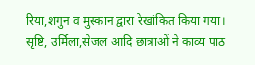रिया,शगुन व मुस्कान द्वारा रेखांकित किया गया। सृष्टि, उर्मिला,सेजल आदि छात्राओं ने काव्य पाठ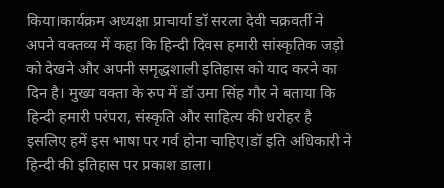किया।कार्यक्रम अध्यक्षा प्राचार्या डॉ सरला देवी चक्रवर्ती ने अपने वक्तव्य में कहा कि हिन्दी दिवस हमारी सांस्कृतिक जड़ो को देखने और अपनी समृद्धशाली इतिहास को याद करने का दिन है। मुख्य वक्ता के रुप में डॉ उमा सिंह गौर ने बताया कि हिन्दी हमारी परंपरा, संस्कृति और साहित्य की धरोहर है इसलिए हमें इस भाषा पर गर्व होना चाहिए।डॉ इति अधिकारी ने हिन्दी की इतिहास पर प्रकाश डाला।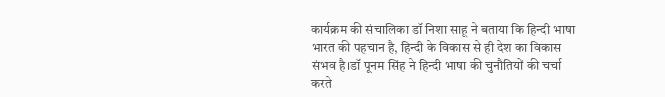कार्यक्रम की संचालिका डॉ निशा साहू ने बताया कि हिन्दी भाषा भारत की पहचान है, हिन्दी के विकास से ही देश का विकास संभव है।डॉ पूनम सिंह ने हिन्दी भाषा की चुनौतियों की चर्चा करते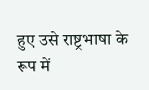हुए उसे राष्ट्रभाषा के रूप में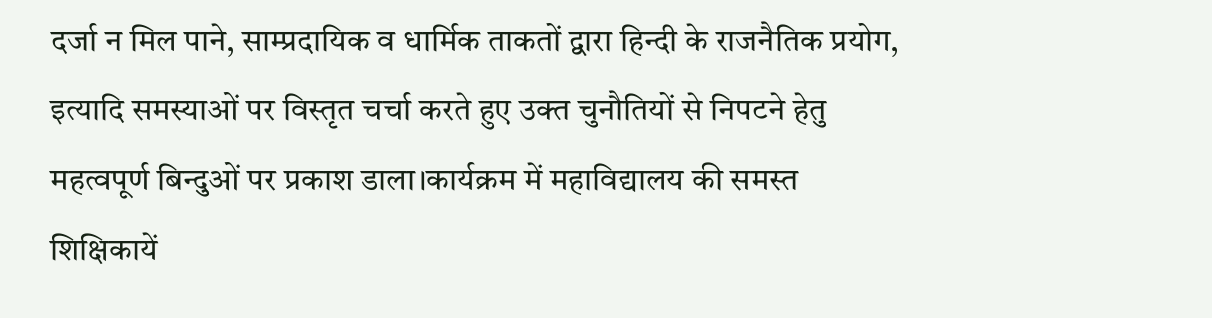दर्जा न मिल पाने, साम्प्रदायिक व धार्मिक ताकतों द्वारा हिन्दी के राजनैतिक प्रयोग, इत्यादि समस्याओं पर विस्तृत चर्चा करते हुए उक्त चुनौतियों से निपटने हेतु महत्वपूर्ण बिन्दुओं पर प्रकाश डाला।कार्यक्रम में महाविद्यालय की समस्त शिक्षिकायें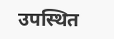उपस्थित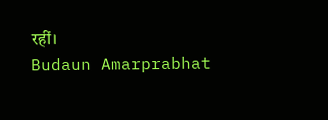रहीं।
Budaun Amarprabhat